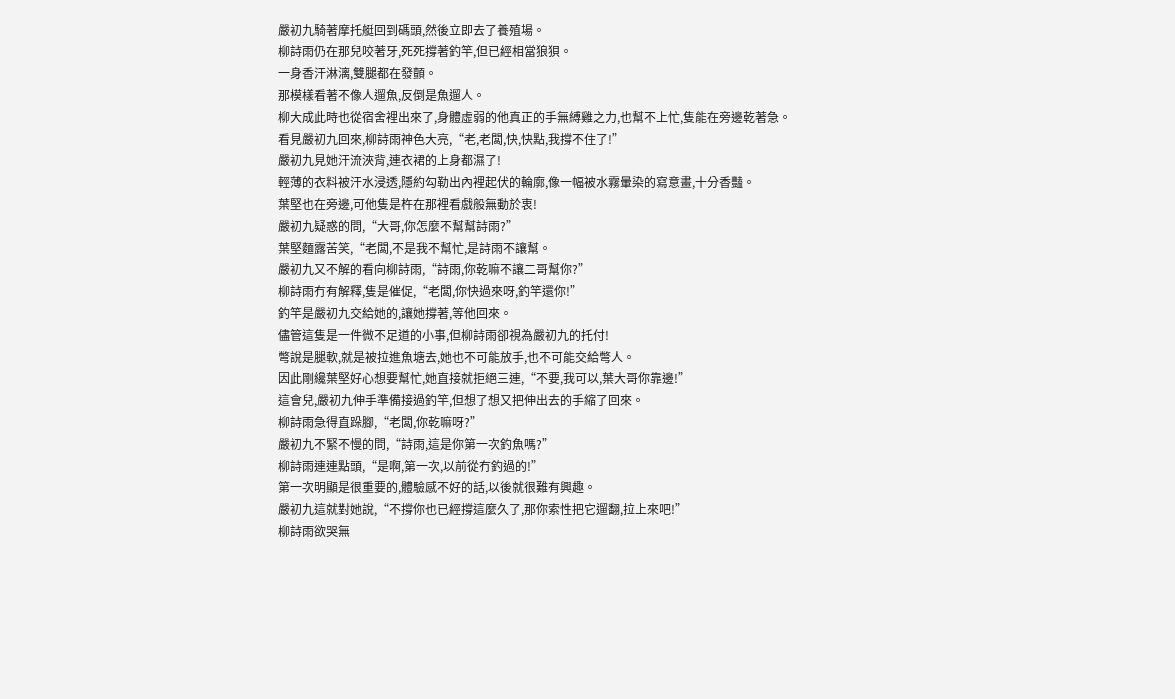嚴初九騎著摩托艇回到碼頭,然後立即去了養殖場。
柳詩雨仍在那兒咬著牙,死死撐著釣竿,但已經相當狼狽。
一身香汗淋漓,雙腿都在發顫。
那模樣看著不像人遛魚,反倒是魚遛人。
柳大成此時也從宿舍裡出來了,身體虛弱的他真正的手無縛雞之力,也幫不上忙,隻能在旁邊乾著急。
看見嚴初九回來,柳詩雨神色大亮,“老,老闆,快,快點,我撐不住了!”
嚴初九見她汗流浹背,連衣裙的上身都濕了!
輕薄的衣料被汗水浸透,隱約勾勒出內裡起伏的輪廓,像一幅被水霧暈染的寫意畫,十分香豔。
葉堅也在旁邊,可他隻是杵在那裡看戲般無動於衷!
嚴初九疑惑的問,“大哥,你怎麼不幫幫詩雨?”
葉堅麵露苦笑,“老闆,不是我不幫忙,是詩雨不讓幫。
嚴初九又不解的看向柳詩雨,“詩雨,你乾嘛不讓二哥幫你?”
柳詩雨冇有解釋,隻是催促,“老闆,你快過來呀,釣竿還你!”
釣竿是嚴初九交給她的,讓她撐著,等他回來。
儘管這隻是一件微不足道的小事,但柳詩雨卻視為嚴初九的托付!
彆說是腿軟,就是被拉進魚塘去,她也不可能放手,也不可能交給彆人。
因此剛纔葉堅好心想要幫忙,她直接就拒絕三連,“不要,我可以,葉大哥你靠邊!”
這會兒,嚴初九伸手準備接過釣竿,但想了想又把伸出去的手縮了回來。
柳詩雨急得直跺腳,“老闆,你乾嘛呀?”
嚴初九不緊不慢的問,“詩雨,這是你第一次釣魚嗎?”
柳詩雨連連點頭,“是啊,第一次,以前從冇釣過的!”
第一次明顯是很重要的,體驗感不好的話,以後就很難有興趣。
嚴初九這就對她說,“不撐你也已經撐這麼久了,那你索性把它遛翻,拉上來吧!”
柳詩雨欲哭無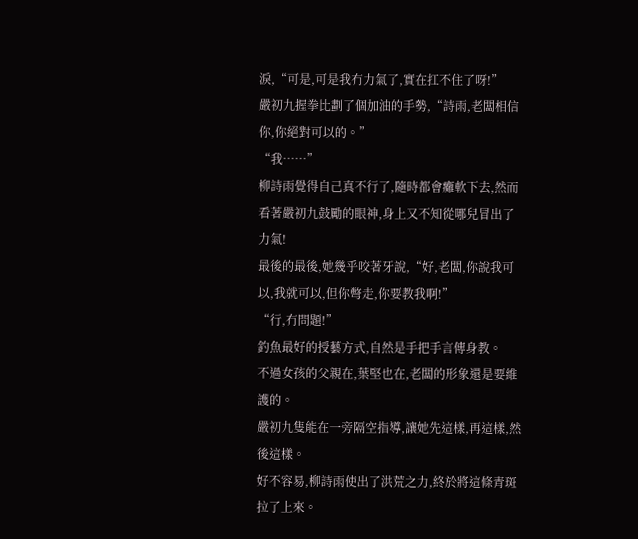淚,“可是,可是我冇力氣了,實在扛不住了呀!”
嚴初九握拳比劃了個加油的手勢,“詩雨,老闆相信你,你絕對可以的。”
“我……”
柳詩雨覺得自己真不行了,隨時都會癱軟下去,然而看著嚴初九鼓勵的眼神,身上又不知從哪兒冒出了力氣!
最後的最後,她幾乎咬著牙說,“好,老闆,你說我可以,我就可以,但你彆走,你要教我啊!”
“行,冇問題!”
釣魚最好的授藝方式,自然是手把手言傳身教。
不過女孩的父親在,葉堅也在,老闆的形象還是要維護的。
嚴初九隻能在一旁隔空指導,讓她先這樣,再這樣,然後這樣。
好不容易,柳詩雨使出了洪荒之力,終於將這條青斑拉了上來。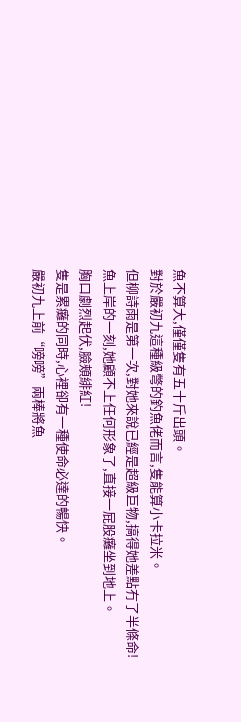魚不算大,僅僅隻有五十斤出頭。
對於嚴初九這種級彆的釣魚佬而言,隻能算小卡拉米。
但柳詩雨是第一次,對她來說已經是超級巨物,搞得她差點冇了半條命!
魚上岸的一刻,她顧不上任何形象了,直接一屁股癱坐到地上。
胸口劇烈起伏,臉頰緋紅!
隻是累癱的同時,心裡卻有一種使命必達的暢快。
嚴初九上前“嗙嗙”兩棒將魚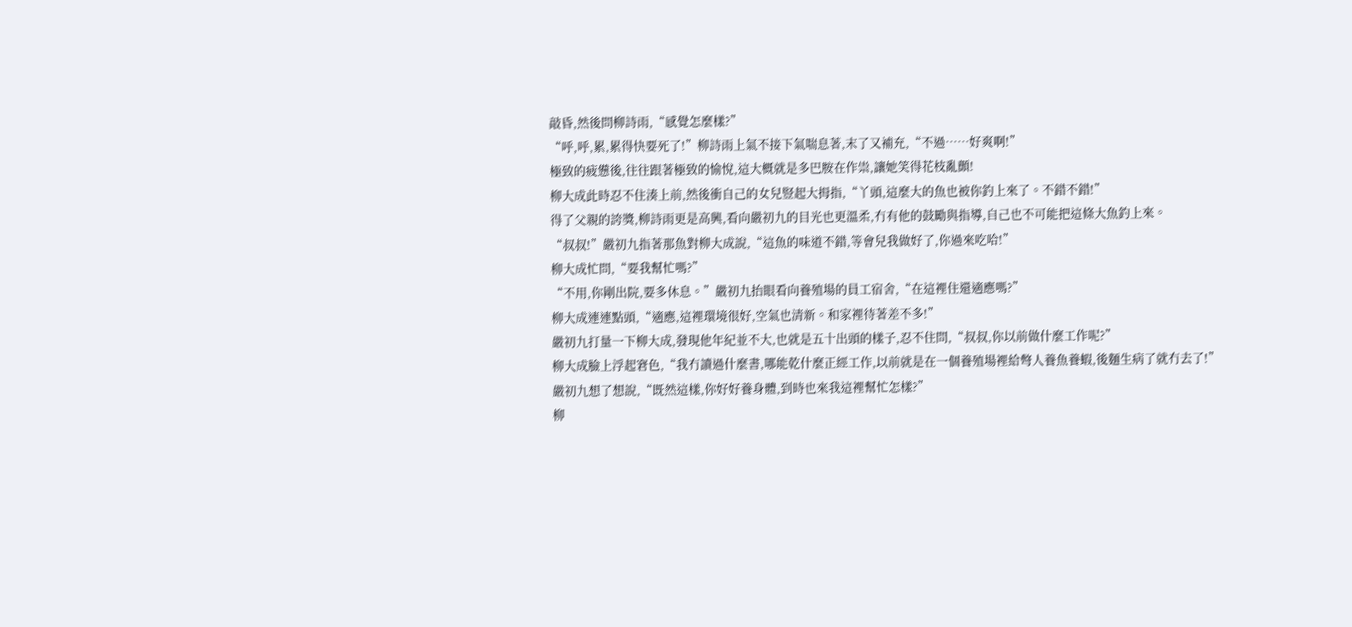敲昏,然後問柳詩雨,“感覺怎麼樣?”
“呼,呼,累,累得快要死了!”柳詩雨上氣不接下氣喘息著,末了又補充,“不過……好爽啊!”
極致的疲憊後,往往跟著極致的愉悅,這大概就是多巴胺在作祟,讓她笑得花枝亂顫!
柳大成此時忍不住湊上前,然後衝自己的女兒豎起大拇指,“丫頭,這麼大的魚也被你釣上來了。不錯不錯!”
得了父親的誇獎,柳詩雨更是高興,看向嚴初九的目光也更溫柔,冇有他的鼓勵與指導,自己也不可能把這條大魚釣上來。
“叔叔!”嚴初九指著那魚對柳大成說,“這魚的味道不錯,等會兒我做好了,你過來吃哈!”
柳大成忙問,“要我幫忙嗎?”
“不用,你剛出院,要多休息。”嚴初九抬眼看向養殖場的員工宿舍,“在這裡住還適應嗎?”
柳大成連連點頭,“適應,這裡環境很好,空氣也清新。和家裡待著差不多!”
嚴初九打量一下柳大成,發現他年紀並不大,也就是五十出頭的樣子,忍不住問,“叔叔,你以前做什麼工作呢?”
柳大成臉上浮起窘色,“我冇讀過什麼書,哪能乾什麼正經工作,以前就是在一個養殖場裡給彆人養魚養蝦,後麵生病了就冇去了!”
嚴初九想了想說,“既然這樣,你好好養身體,到時也來我這裡幫忙怎樣?”
柳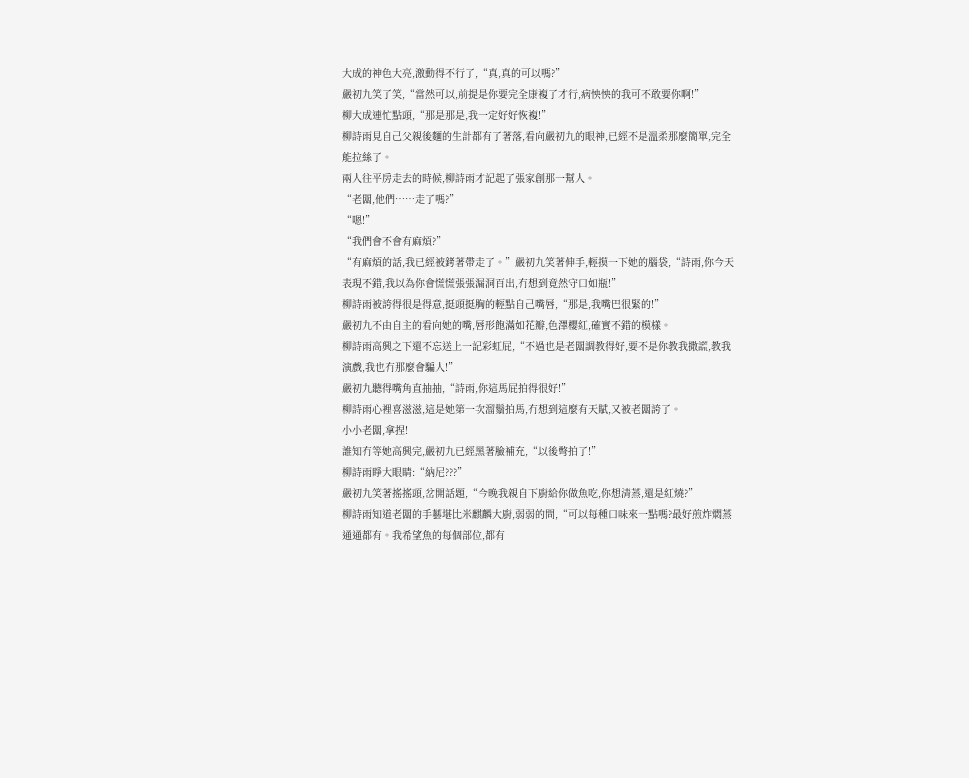大成的神色大亮,激動得不行了,“真,真的可以嗎?”
嚴初九笑了笑,“當然可以,前提是你要完全康複了才行,病怏怏的我可不敢要你啊!”
柳大成連忙點頭,“那是那是,我一定好好恢複!”
柳詩雨見自己父親後麵的生計都有了著落,看向嚴初九的眼神,已經不是溫柔那麼簡單,完全能拉絲了。
兩人往平房走去的時候,柳詩雨才記起了張家創那一幫人。
“老闆,他們……走了嗎?”
“嗯!”
“我們會不會有麻煩?”
“有麻煩的話,我已經被銬著帶走了。”嚴初九笑著伸手,輕摸一下她的腦袋,“詩雨,你今天表現不錯,我以為你會慌慌張張漏洞百出,冇想到竟然守口如瓶!”
柳詩雨被誇得很是得意,挺頭挺胸的輕點自己嘴唇,“那是,我嘴巴很緊的!”
嚴初九不由自主的看向她的嘴,唇形飽滿如花瓣,色澤櫻紅,確實不錯的模樣。
柳詩雨高興之下還不忘送上一記彩虹屁,“不過也是老闆調教得好,要不是你教我撒謊,教我演戲,我也冇那麼會騙人!”
嚴初九聽得嘴角直抽抽,“詩雨,你這馬屁拍得很好!”
柳詩雨心裡喜滋滋,這是她第一次溜鬚拍馬,冇想到這麼有天賦,又被老闆誇了。
小小老闆,拿捏!
誰知冇等她高興完,嚴初九已經黑著臉補充,“以後彆拍了!”
柳詩雨睜大眼睛:“納尼???”
嚴初九笑著搖搖頭,岔開話題,“今晚我親自下廚給你做魚吃,你想清蒸,還是紅燒?”
柳詩雨知道老闆的手藝堪比米麒麟大廚,弱弱的問,“可以每種口味來一點嗎?最好煎炸燜蒸通通都有。我希望魚的每個部位,都有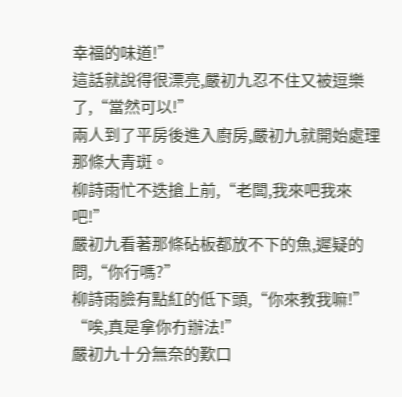幸福的味道!”
這話就說得很漂亮,嚴初九忍不住又被逗樂了,“當然可以!”
兩人到了平房後進入廚房,嚴初九就開始處理那條大青斑。
柳詩雨忙不迭搶上前,“老闆,我來吧我來吧!”
嚴初九看著那條砧板都放不下的魚,遲疑的問,“你行嗎?”
柳詩雨臉有點紅的低下頭,“你來教我嘛!”
“唉,真是拿你冇辦法!”
嚴初九十分無奈的歎口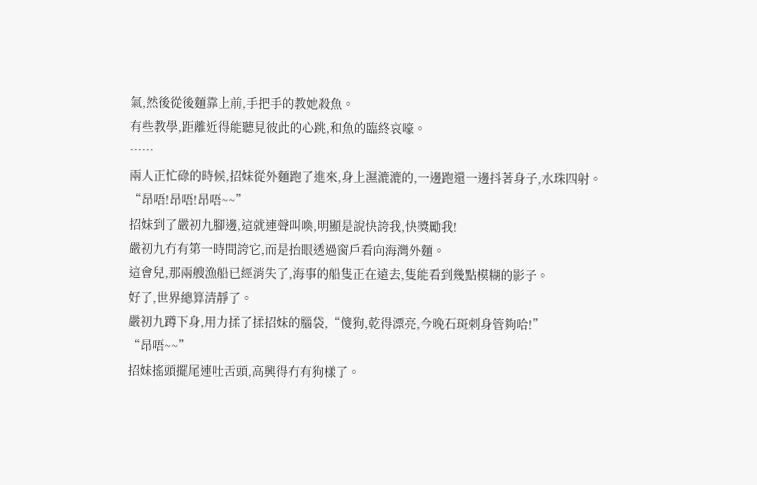氣,然後從後麵靠上前,手把手的教她殺魚。
有些教學,距離近得能聽見彼此的心跳,和魚的臨終哀嚎。
……
兩人正忙碌的時候,招妹從外麵跑了進來,身上濕漉漉的,一邊跑還一邊抖著身子,水珠四射。
“昂唔!昂唔!昂唔~~”
招妹到了嚴初九腳邊,這就連聲叫喚,明顯是說快誇我,快獎勵我!
嚴初九冇有第一時間誇它,而是抬眼透過窗戶看向海灣外麵。
這會兒,那兩艘漁船已經消失了,海事的船隻正在遠去,隻能看到幾點模糊的影子。
好了,世界總算清靜了。
嚴初九蹲下身,用力揉了揉招妹的腦袋,“傻狗,乾得漂亮,今晚石斑刺身管夠哈!”
“昂唔~~”
招妹搖頭擺尾連吐舌頭,高興得冇有狗樣了。